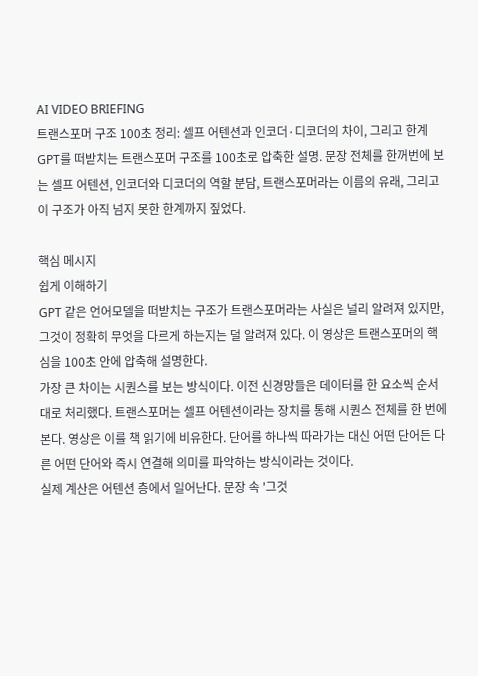AI VIDEO BRIEFING
트랜스포머 구조 100초 정리: 셀프 어텐션과 인코더·디코더의 차이, 그리고 한계
GPT를 떠받치는 트랜스포머 구조를 100초로 압축한 설명. 문장 전체를 한꺼번에 보는 셀프 어텐션, 인코더와 디코더의 역할 분담, 트랜스포머라는 이름의 유래, 그리고 이 구조가 아직 넘지 못한 한계까지 짚었다.

핵심 메시지
쉽게 이해하기
GPT 같은 언어모델을 떠받치는 구조가 트랜스포머라는 사실은 널리 알려져 있지만, 그것이 정확히 무엇을 다르게 하는지는 덜 알려져 있다. 이 영상은 트랜스포머의 핵심을 100초 안에 압축해 설명한다.
가장 큰 차이는 시퀀스를 보는 방식이다. 이전 신경망들은 데이터를 한 요소씩 순서대로 처리했다. 트랜스포머는 셀프 어텐션이라는 장치를 통해 시퀀스 전체를 한 번에 본다. 영상은 이를 책 읽기에 비유한다. 단어를 하나씩 따라가는 대신 어떤 단어든 다른 어떤 단어와 즉시 연결해 의미를 파악하는 방식이라는 것이다.
실제 계산은 어텐션 층에서 일어난다. 문장 속 '그것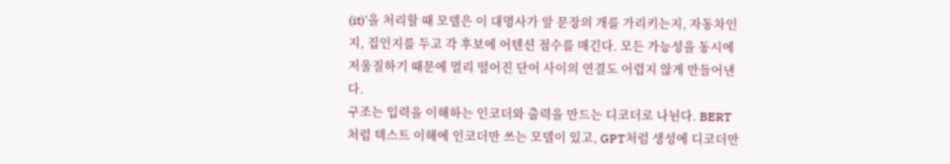(it)'을 처리할 때 모델은 이 대명사가 앞 문장의 개를 가리키는지, 자동차인지, 집인지를 두고 각 후보에 어텐션 점수를 매긴다. 모든 가능성을 동시에 저울질하기 때문에 멀리 떨어진 단어 사이의 연결도 어렵지 않게 만들어낸다.
구조는 입력을 이해하는 인코더와 출력을 만드는 디코더로 나뉜다. BERT처럼 텍스트 이해에 인코더만 쓰는 모델이 있고, GPT처럼 생성에 디코더만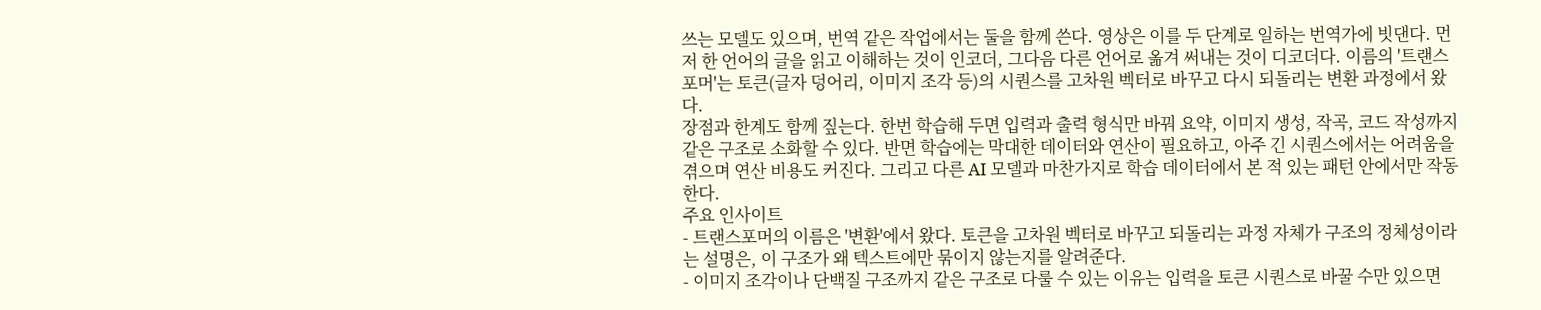쓰는 모델도 있으며, 번역 같은 작업에서는 둘을 함께 쓴다. 영상은 이를 두 단계로 일하는 번역가에 빗댄다. 먼저 한 언어의 글을 읽고 이해하는 것이 인코더, 그다음 다른 언어로 옮겨 써내는 것이 디코더다. 이름의 '트랜스포머'는 토큰(글자 덩어리, 이미지 조각 등)의 시퀀스를 고차원 벡터로 바꾸고 다시 되돌리는 변환 과정에서 왔다.
장점과 한계도 함께 짚는다. 한번 학습해 두면 입력과 출력 형식만 바꿔 요약, 이미지 생성, 작곡, 코드 작성까지 같은 구조로 소화할 수 있다. 반면 학습에는 막대한 데이터와 연산이 필요하고, 아주 긴 시퀀스에서는 어려움을 겪으며 연산 비용도 커진다. 그리고 다른 AI 모델과 마찬가지로 학습 데이터에서 본 적 있는 패턴 안에서만 작동한다.
주요 인사이트
- 트랜스포머의 이름은 '변환'에서 왔다. 토큰을 고차원 벡터로 바꾸고 되돌리는 과정 자체가 구조의 정체성이라는 설명은, 이 구조가 왜 텍스트에만 묶이지 않는지를 알려준다.
- 이미지 조각이나 단백질 구조까지 같은 구조로 다룰 수 있는 이유는 입력을 토큰 시퀀스로 바꿀 수만 있으면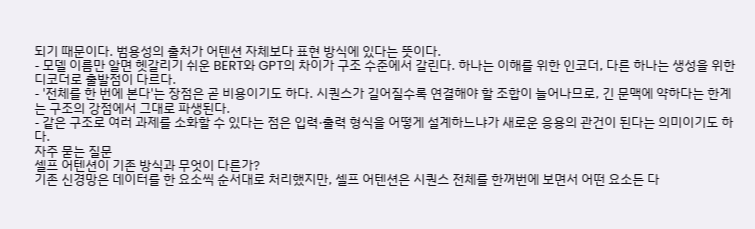되기 때문이다. 범용성의 출처가 어텐션 자체보다 표현 방식에 있다는 뜻이다.
- 모델 이름만 알면 헷갈리기 쉬운 BERT와 GPT의 차이가 구조 수준에서 갈린다. 하나는 이해를 위한 인코더, 다른 하나는 생성을 위한 디코더로 출발점이 다르다.
- '전체를 한 번에 본다'는 장점은 곧 비용이기도 하다. 시퀀스가 길어질수록 연결해야 할 조합이 늘어나므로, 긴 문맥에 약하다는 한계는 구조의 강점에서 그대로 파생된다.
- 같은 구조로 여러 과제를 소화할 수 있다는 점은 입력·출력 형식을 어떻게 설계하느냐가 새로운 응용의 관건이 된다는 의미이기도 하다.
자주 묻는 질문
셀프 어텐션이 기존 방식과 무엇이 다른가?
기존 신경망은 데이터를 한 요소씩 순서대로 처리했지만, 셀프 어텐션은 시퀀스 전체를 한꺼번에 보면서 어떤 요소든 다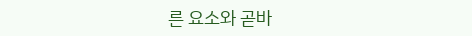른 요소와 곧바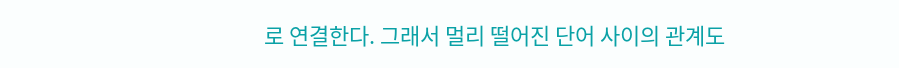로 연결한다. 그래서 멀리 떨어진 단어 사이의 관계도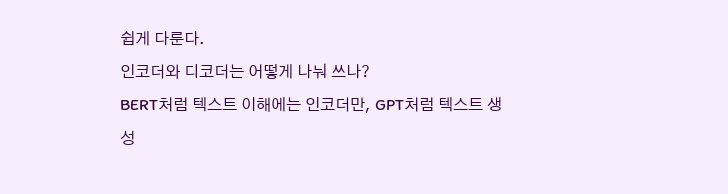쉽게 다룬다.
인코더와 디코더는 어떻게 나눠 쓰나?
BERT처럼 텍스트 이해에는 인코더만, GPT처럼 텍스트 생성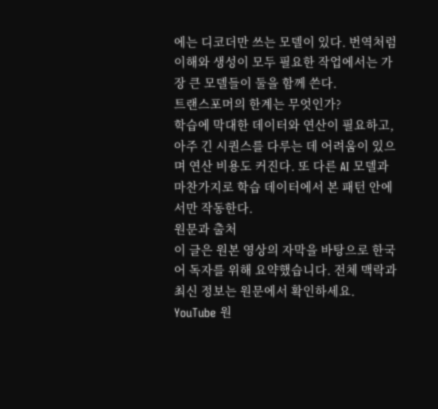에는 디코더만 쓰는 모델이 있다. 번역처럼 이해와 생성이 모두 필요한 작업에서는 가장 큰 모델들이 둘을 함께 쓴다.
트랜스포머의 한계는 무엇인가?
학습에 막대한 데이터와 연산이 필요하고, 아주 긴 시퀀스를 다루는 데 어려움이 있으며 연산 비용도 커진다. 또 다른 AI 모델과 마찬가지로 학습 데이터에서 본 패턴 안에서만 작동한다.
원문과 출처
이 글은 원본 영상의 자막을 바탕으로 한국어 독자를 위해 요약했습니다. 전체 맥락과 최신 정보는 원문에서 확인하세요.
YouTube 원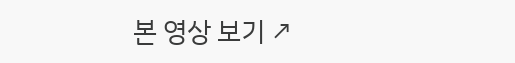본 영상 보기 ↗